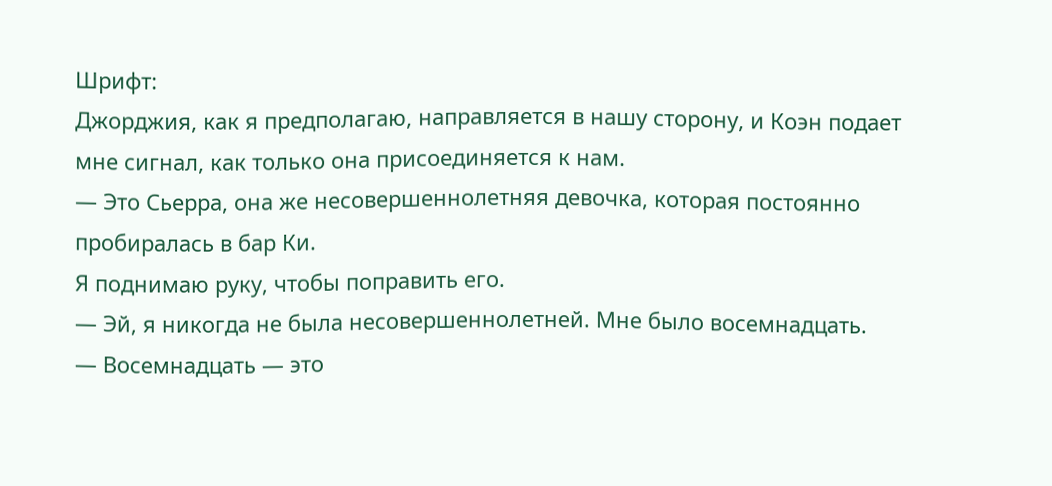Шрифт:
Джорджия, как я предполагаю, направляется в нашу сторону, и Коэн подает мне сигнал, как только она присоединяется к нам.
— Это Сьерра, она же несовершеннолетняя девочка, которая постоянно пробиралась в бар Ки.
Я поднимаю руку, чтобы поправить его.
— Эй, я никогда не была несовершеннолетней. Мне было восемнадцать.
— Восемнадцать — это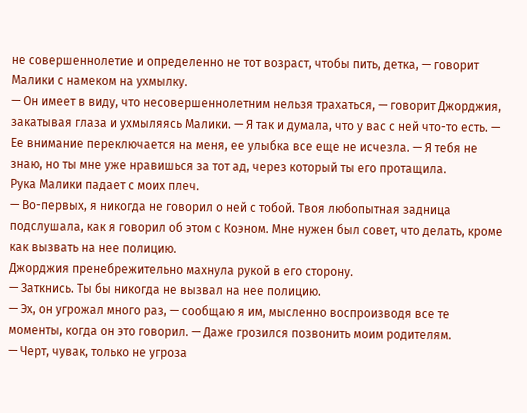не совершеннолетие и определенно не тот возраст, чтобы пить, детка, — говорит Малики с намеком на ухмылку.
— Он имеет в виду, что несовершеннолетним нельзя трахаться, — говорит Джорджия, закатывая глаза и ухмыляясь Малики. — Я так и думала, что у вас с ней что-то есть. — Ее внимание переключается на меня, ее улыбка все еще не исчезла. — Я тебя не знаю, но ты мне уже нравишься за тот ад, через который ты его протащила.
Рука Малики падает с моих плеч.
— Во-первых, я никогда не говорил о ней с тобой. Твоя любопытная задница подслушала, как я говорил об этом с Коэном. Мне нужен был совет, что делать, кроме как вызвать на нее полицию.
Джорджия пренебрежительно махнула рукой в его сторону.
— Заткнись. Ты бы никогда не вызвал на нее полицию.
— Эх, он угрожал много раз, — сообщаю я им, мысленно воспроизводя все те моменты, когда он это говорил. — Даже грозился позвонить моим родителям.
— Черт, чувак, только не угроза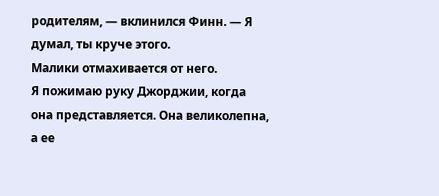родителям, — вклинился Финн. — Я думал, ты круче этого.
Малики отмахивается от него.
Я пожимаю руку Джорджии, когда она представляется. Она великолепна, а ее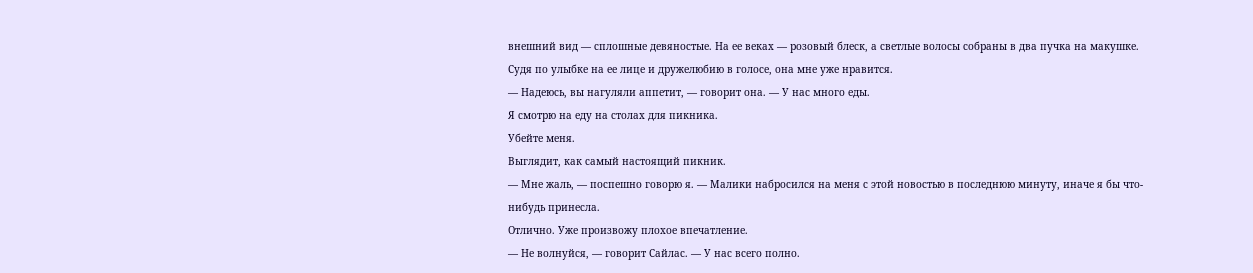внешний вид — сплошные девяностые. На ее веках — розовый блеск, а светлые волосы собраны в два пучка на макушке. Судя по улыбке на ее лице и дружелюбию в голосе, она мне уже нравится.
— Надеюсь, вы нагуляли аппетит, — говорит она. — У нас много еды.
Я смотрю на еду на столах для пикника.
Убейте меня.
Выглядит, как самый настоящий пикник.
— Мне жаль, — поспешно говорю я. — Малики набросился на меня с этой новостью в последнюю минуту, иначе я бы что-нибудь принесла.
Отлично. Уже произвожу плохое впечатление.
— Не волнуйся, — говорит Сайлас. — У нас всего полно.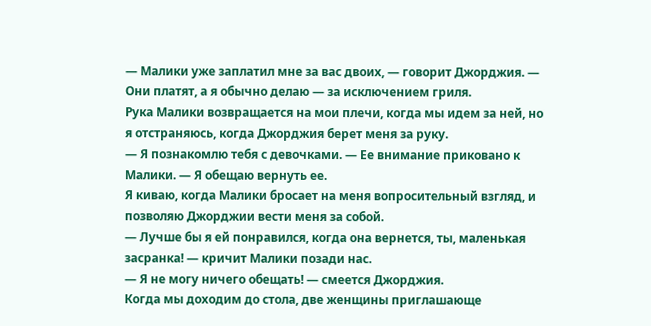— Малики уже заплатил мне за вас двоих, — говорит Джорджия. — Они платят, а я обычно делаю — за исключением гриля.
Рука Малики возвращается на мои плечи, когда мы идем за ней, но я отстраняюсь, когда Джорджия берет меня за руку.
— Я познакомлю тебя с девочками. — Ее внимание приковано к Малики. — Я обещаю вернуть ее.
Я киваю, когда Малики бросает на меня вопросительный взгляд, и позволяю Джорджии вести меня за собой.
— Лучше бы я ей понравился, когда она вернется, ты, маленькая засранка! — кричит Малики позади нас.
— Я не могу ничего обещать! — смеется Джорджия.
Когда мы доходим до стола, две женщины приглашающе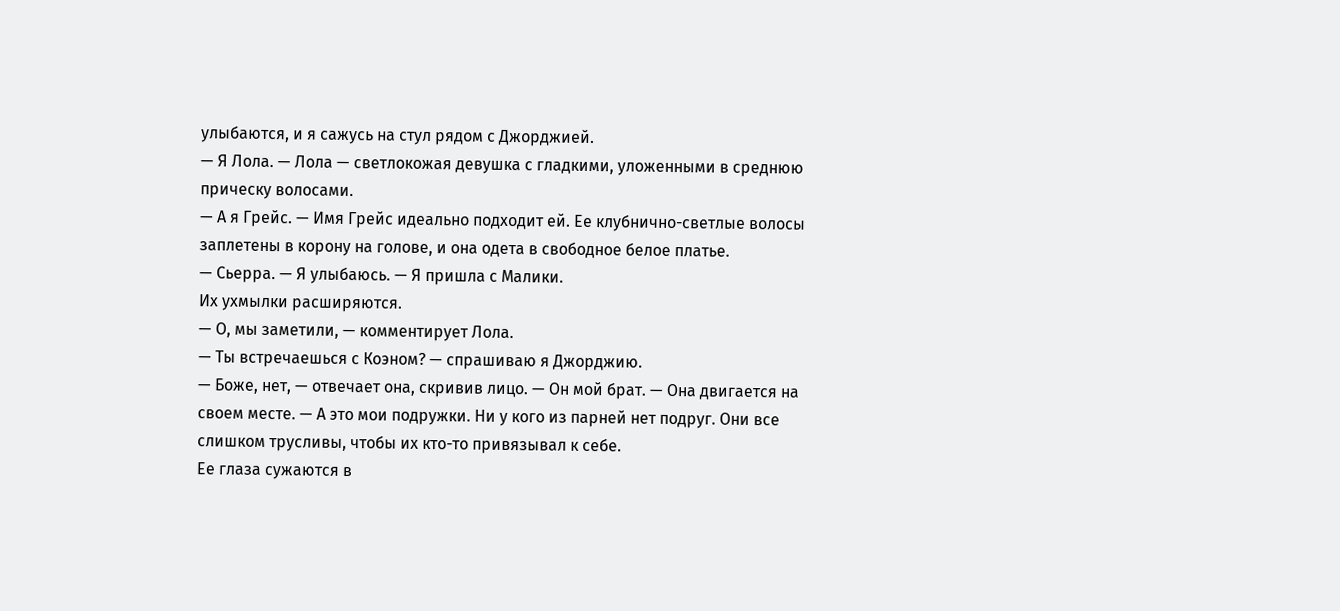улыбаются, и я сажусь на стул рядом с Джорджией.
— Я Лола. — Лола — светлокожая девушка с гладкими, уложенными в среднюю прическу волосами.
— А я Грейс. — Имя Грейс идеально подходит ей. Ее клубнично-светлые волосы заплетены в корону на голове, и она одета в свободное белое платье.
— Сьерра. — Я улыбаюсь. — Я пришла с Малики.
Их ухмылки расширяются.
— О, мы заметили, — комментирует Лола.
— Ты встречаешься с Коэном? — спрашиваю я Джорджию.
— Боже, нет, — отвечает она, скривив лицо. — Он мой брат. — Она двигается на своем месте. — А это мои подружки. Ни у кого из парней нет подруг. Они все слишком трусливы, чтобы их кто-то привязывал к себе.
Ее глаза сужаются в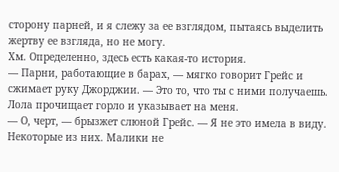сторону парней, и я слежу за ее взглядом, пытаясь выделить жертву ее взгляда, но не могу.
Хм. Определенно, здесь есть какая-то история.
— Парни, работающие в барах, — мягко говорит Грейс и сжимает руку Джорджии. — Это то, что ты с ними получаешь.
Лола прочищает горло и указывает на меня.
— О, черт, — брызжет слюной Грейс. — Я не это имела в виду. Некоторые из них. Малики не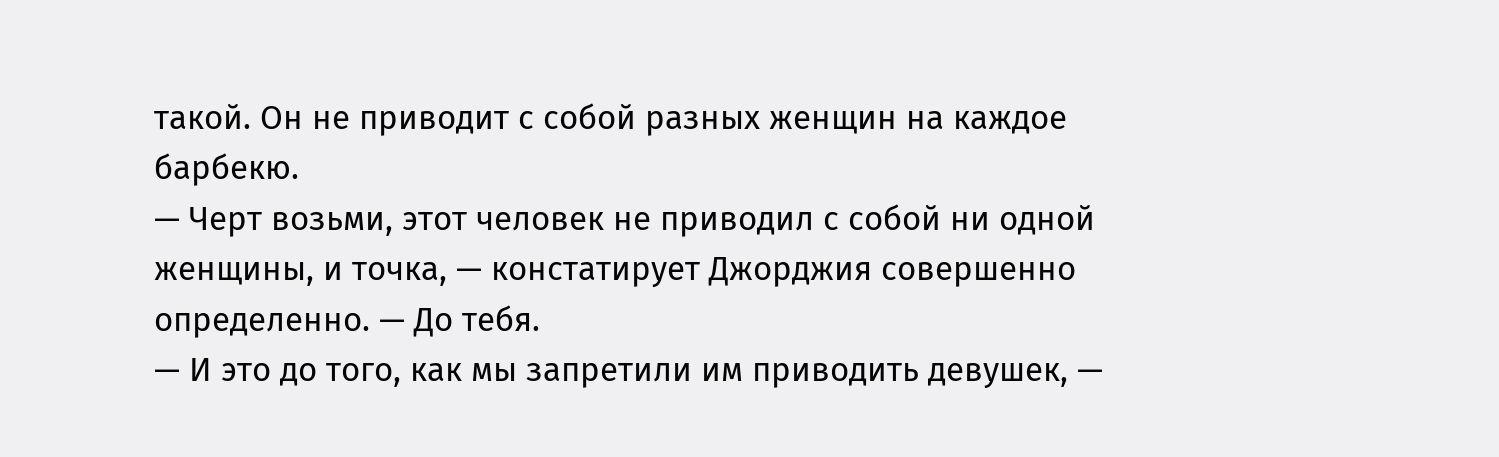такой. Он не приводит с собой разных женщин на каждое барбекю.
— Черт возьми, этот человек не приводил с собой ни одной женщины, и точка, — констатирует Джорджия совершенно определенно. — До тебя.
— И это до того, как мы запретили им приводить девушек, —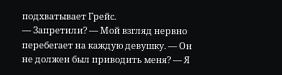подхватывает Грейс.
— Запретили? — Мой взгляд нервно перебегает на каждую девушку. — Он не должен был приводить меня? — Я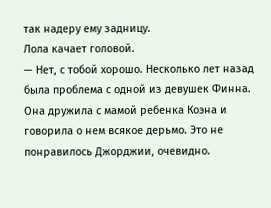так надеру ему задницу.
Лола качает головой.
— Нет, с тобой хорошо. Несколько лет назад была проблема с одной из девушек Финна. Она дружила с мамой ребенка Коэна и говорила о нем всякое дерьмо. Это не понравилось Джорджии, очевидно.